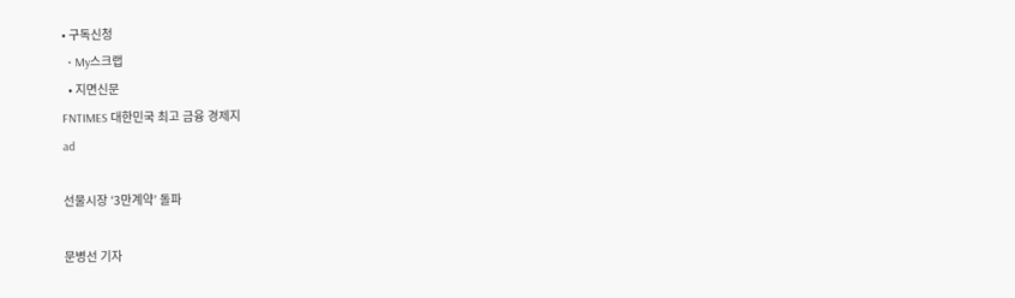• 구독신청
  • My스크랩
  • 지면신문
FNTIMES 대한민국 최고 금융 경제지
ad

선물시장 ‘3만계약’ 돌파

문병선 기자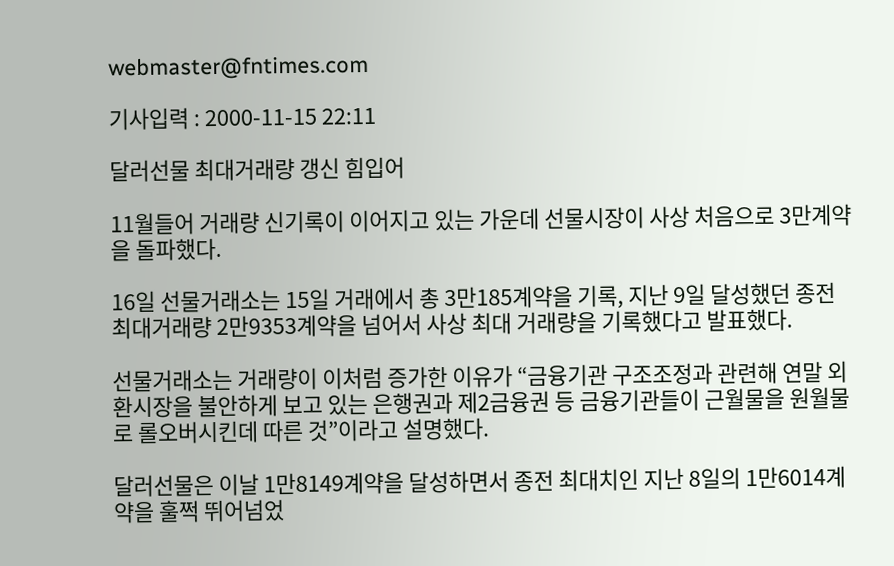webmaster@fntimes.com

기사입력 : 2000-11-15 22:11

달러선물 최대거래량 갱신 힘입어

11월들어 거래량 신기록이 이어지고 있는 가운데 선물시장이 사상 처음으로 3만계약을 돌파했다.

16일 선물거래소는 15일 거래에서 총 3만185계약을 기록, 지난 9일 달성했던 종전 최대거래량 2만9353계약을 넘어서 사상 최대 거래량을 기록했다고 발표했다.

선물거래소는 거래량이 이처럼 증가한 이유가 “금융기관 구조조정과 관련해 연말 외환시장을 불안하게 보고 있는 은행권과 제2금융권 등 금융기관들이 근월물을 원월물로 롤오버시킨데 따른 것”이라고 설명했다.

달러선물은 이날 1만8149계약을 달성하면서 종전 최대치인 지난 8일의 1만6014계약을 훌쩍 뛰어넘었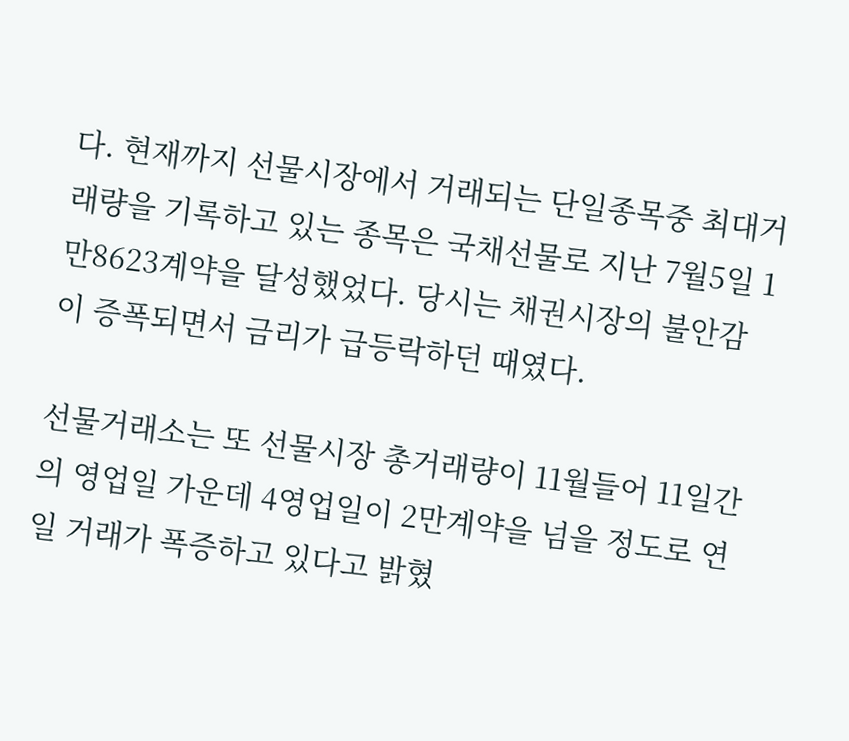다. 현재까지 선물시장에서 거래되는 단일종목중 최대거래량을 기록하고 있는 종목은 국채선물로 지난 7월5일 1만8623계약을 달성했었다. 당시는 채권시장의 불안감이 증폭되면서 금리가 급등락하던 때였다.

선물거래소는 또 선물시장 총거래량이 11월들어 11일간의 영업일 가운데 4영업일이 2만계약을 넘을 정도로 연일 거래가 폭증하고 있다고 밝혔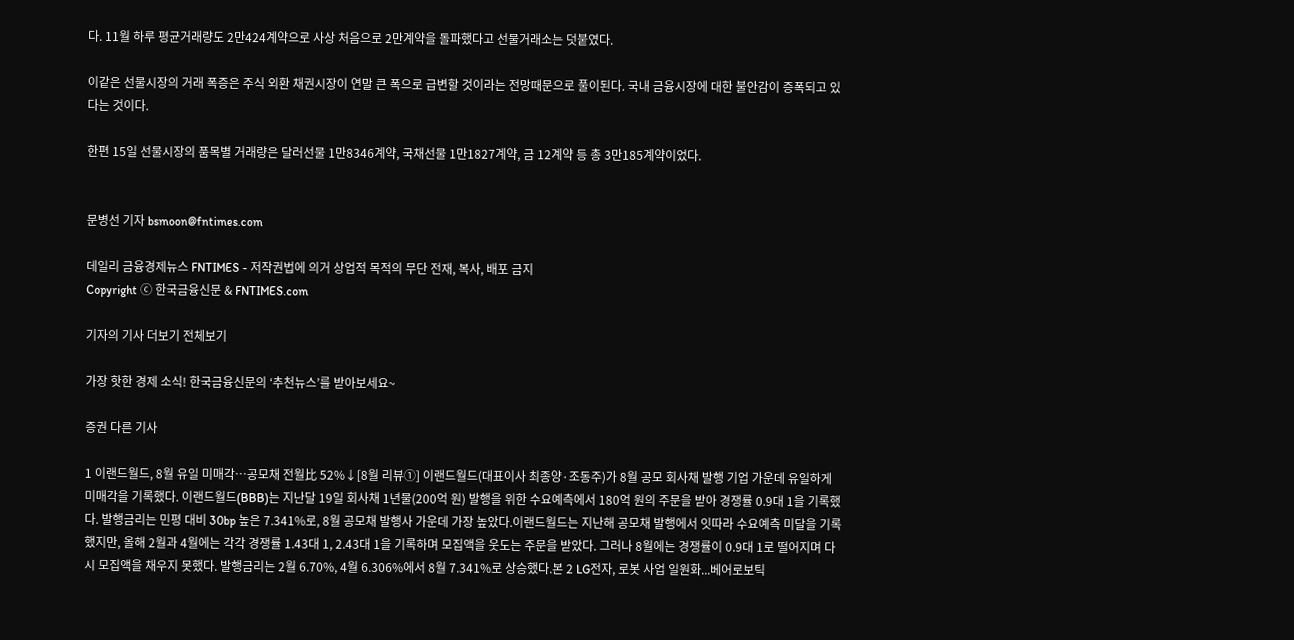다. 11월 하루 평균거래량도 2만424계약으로 사상 처음으로 2만계약을 돌파했다고 선물거래소는 덧붙였다.

이같은 선물시장의 거래 폭증은 주식 외환 채권시장이 연말 큰 폭으로 급변할 것이라는 전망때문으로 풀이된다. 국내 금융시장에 대한 불안감이 증폭되고 있다는 것이다.

한편 15일 선물시장의 품목별 거래량은 달러선물 1만8346계약, 국채선물 1만1827계약, 금 12계약 등 총 3만185계약이었다.


문병선 기자 bsmoon@fntimes.com

데일리 금융경제뉴스 FNTIMES - 저작권법에 의거 상업적 목적의 무단 전재, 복사, 배포 금지
Copyright ⓒ 한국금융신문 & FNTIMES.com

기자의 기사 더보기 전체보기

가장 핫한 경제 소식! 한국금융신문의 ‘추천뉴스’를 받아보세요~

증권 다른 기사

1 이랜드월드, 8월 유일 미매각…공모채 전월比 52%↓[8월 리뷰①] 이랜드월드(대표이사 최종양·조동주)가 8월 공모 회사채 발행 기업 가운데 유일하게 미매각을 기록했다. 이랜드월드(BBB)는 지난달 19일 회사채 1년물(200억 원) 발행을 위한 수요예측에서 180억 원의 주문을 받아 경쟁률 0.9대 1을 기록했다. 발행금리는 민평 대비 30bp 높은 7.341%로, 8월 공모채 발행사 가운데 가장 높았다.이랜드월드는 지난해 공모채 발행에서 잇따라 수요예측 미달을 기록했지만, 올해 2월과 4월에는 각각 경쟁률 1.43대 1, 2.43대 1을 기록하며 모집액을 웃도는 주문을 받았다. 그러나 8월에는 경쟁률이 0.9대 1로 떨어지며 다시 모집액을 채우지 못했다. 발행금리는 2월 6.70%, 4월 6.306%에서 8월 7.341%로 상승했다.본 2 LG전자, 로봇 사업 일원화...베어로보틱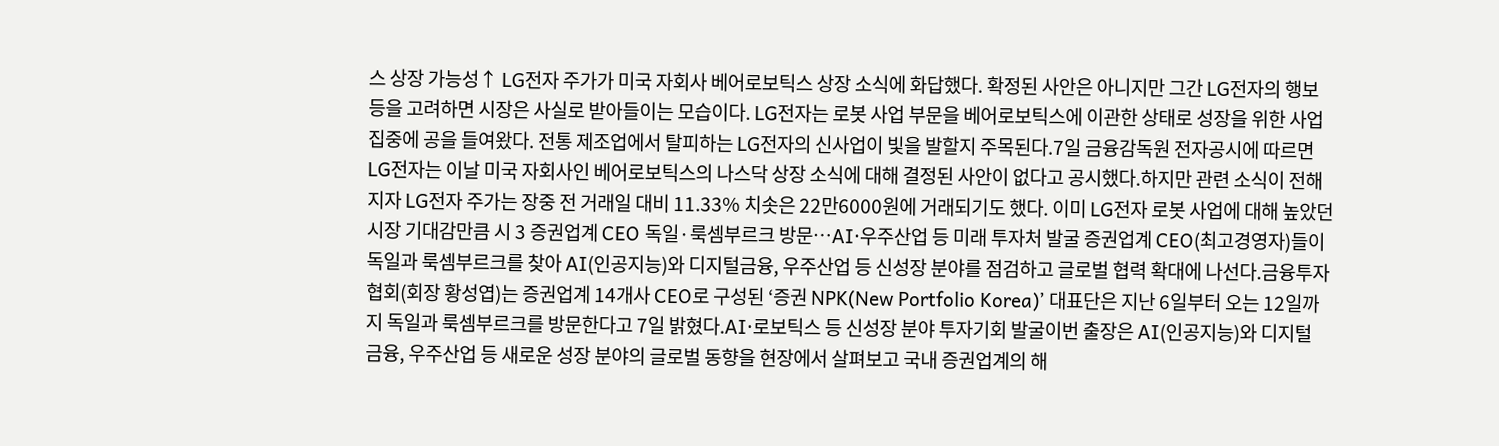스 상장 가능성↑ LG전자 주가가 미국 자회사 베어로보틱스 상장 소식에 화답했다. 확정된 사안은 아니지만 그간 LG전자의 행보 등을 고려하면 시장은 사실로 받아들이는 모습이다. LG전자는 로봇 사업 부문을 베어로보틱스에 이관한 상태로 성장을 위한 사업 집중에 공을 들여왔다. 전통 제조업에서 탈피하는 LG전자의 신사업이 빛을 발할지 주목된다.7일 금융감독원 전자공시에 따르면 LG전자는 이날 미국 자회사인 베어로보틱스의 나스닥 상장 소식에 대해 결정된 사안이 없다고 공시했다.하지만 관련 소식이 전해지자 LG전자 주가는 장중 전 거래일 대비 11.33% 치솟은 22만6000원에 거래되기도 했다. 이미 LG전자 로봇 사업에 대해 높았던 시장 기대감만큼 시 3 증권업계 CEO 독일·룩셈부르크 방문…AI·우주산업 등 미래 투자처 발굴 증권업계 CEO(최고경영자)들이 독일과 룩셈부르크를 찾아 AI(인공지능)와 디지털금융, 우주산업 등 신성장 분야를 점검하고 글로벌 협력 확대에 나선다.금융투자협회(회장 황성엽)는 증권업계 14개사 CEO로 구성된 ‘증권 NPK(New Portfolio Korea)’ 대표단은 지난 6일부터 오는 12일까지 독일과 룩셈부르크를 방문한다고 7일 밝혔다.AI·로보틱스 등 신성장 분야 투자기회 발굴이번 출장은 AI(인공지능)와 디지털 금융, 우주산업 등 새로운 성장 분야의 글로벌 동향을 현장에서 살펴보고 국내 증권업계의 해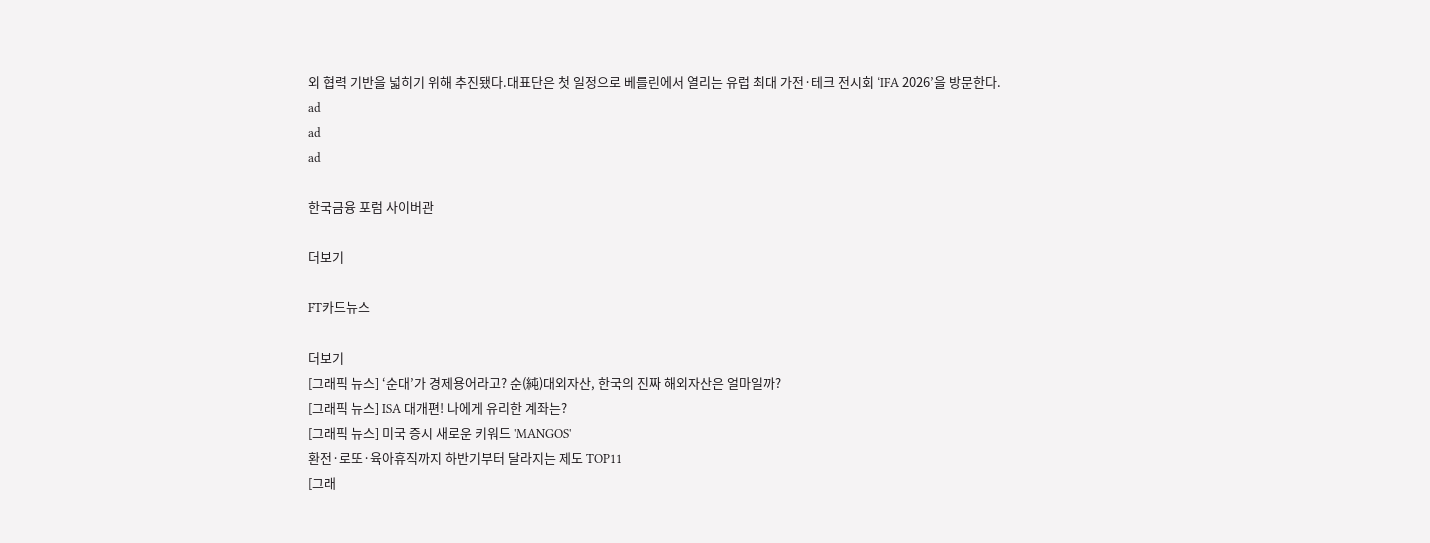외 협력 기반을 넓히기 위해 추진됐다.대표단은 첫 일정으로 베를린에서 열리는 유럽 최대 가전·테크 전시회 ‘IFA 2026’을 방문한다.
ad
ad
ad

한국금융 포럼 사이버관

더보기

FT카드뉴스

더보기
[그래픽 뉴스] ‘순대’가 경제용어라고? 순(純)대외자산, 한국의 진짜 해외자산은 얼마일까?
[그래픽 뉴스] ISA 대개편! 나에게 유리한 계좌는?
[그래픽 뉴스] 미국 증시 새로운 키워드 'MANGOS'
환전·로또·육아휴직까지 하반기부터 달라지는 제도 TOP11
[그래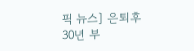픽 뉴스] 은퇴후 30년 부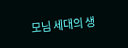모님 세대의 생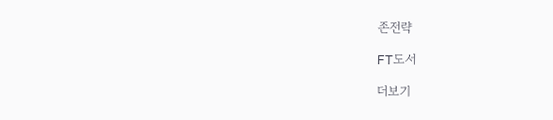존전략

FT도서

더보기